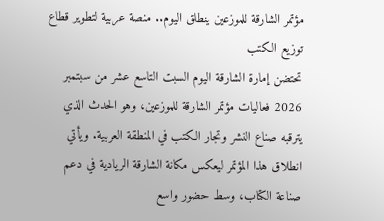مؤتمر الشارقة للموزعين ينطلق اليوم.. منصة عربية لتطوير قطاع توزيع الكتب
تحتضن إمارة الشارقة اليوم السبت التاسع عشر من سبتمبر 2026 فعاليات مؤتمر الشارقة للموزعين، وهو الحدث الذي يترقبه صناع النشر وتجار الكتب في المنطقة العربية. ويأتي انطلاق هذا المؤتمر ليعكس مكانة الشارقة الريادية في دعم صناعة الكتاب، وسط حضور واسع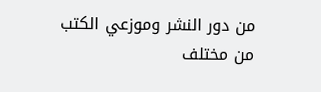من دور النشر وموزعي الكتب من مختلف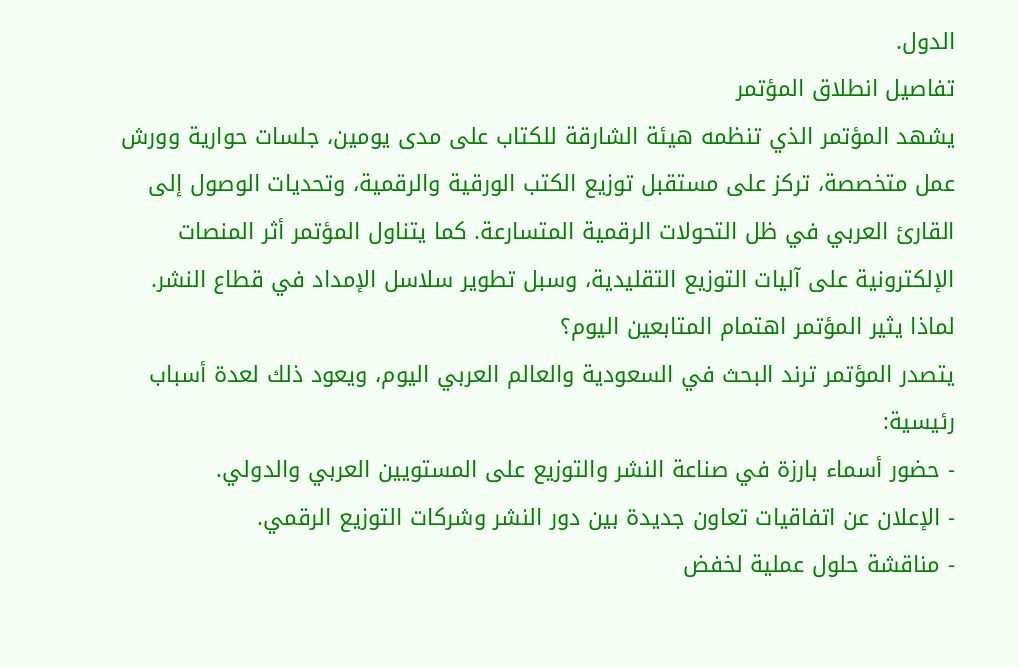الدول.
تفاصيل انطلاق المؤتمر
يشهد المؤتمر الذي تنظمه هيئة الشارقة للكتاب على مدى يومين، جلسات حوارية وورش عمل متخصصة، تركز على مستقبل توزيع الكتب الورقية والرقمية، وتحديات الوصول إلى القارئ العربي في ظل التحولات الرقمية المتسارعة. كما يتناول المؤتمر أثر المنصات الإلكترونية على آليات التوزيع التقليدية، وسبل تطوير سلاسل الإمداد في قطاع النشر.
لماذا يثير المؤتمر اهتمام المتابعين اليوم؟
يتصدر المؤتمر ترند البحث في السعودية والعالم العربي اليوم، ويعود ذلك لعدة أسباب رئيسية:
- حضور أسماء بارزة في صناعة النشر والتوزيع على المستويين العربي والدولي.
- الإعلان عن اتفاقيات تعاون جديدة بين دور النشر وشركات التوزيع الرقمي.
- مناقشة حلول عملية لخفض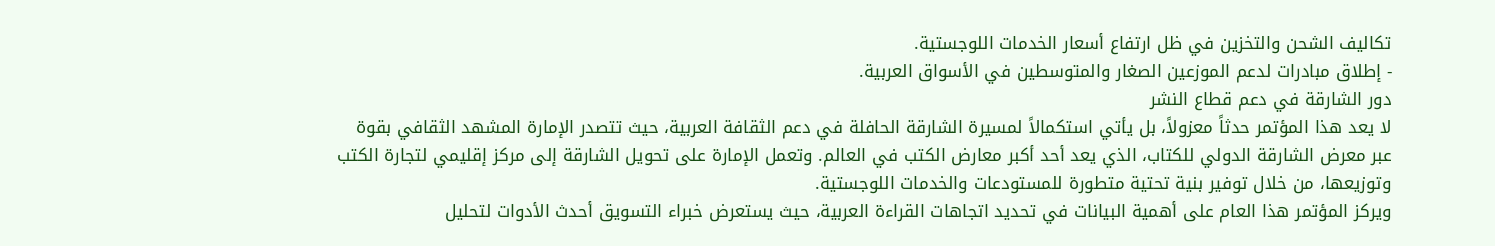تكاليف الشحن والتخزين في ظل ارتفاع أسعار الخدمات اللوجستية.
- إطلاق مبادرات لدعم الموزعين الصغار والمتوسطين في الأسواق العربية.
دور الشارقة في دعم قطاع النشر
لا يعد هذا المؤتمر حدثاً معزولاً، بل يأتي استكمالاً لمسيرة الشارقة الحافلة في دعم الثقافة العربية، حيث تتصدر الإمارة المشهد الثقافي بقوة عبر معرض الشارقة الدولي للكتاب، الذي يعد أحد أكبر معارض الكتب في العالم. وتعمل الإمارة على تحويل الشارقة إلى مركز إقليمي لتجارة الكتب وتوزيعها، من خلال توفير بنية تحتية متطورة للمستودعات والخدمات اللوجستية.
ويركز المؤتمر هذا العام على أهمية البيانات في تحديد اتجاهات القراءة العربية، حيث يستعرض خبراء التسويق أحدث الأدوات لتحليل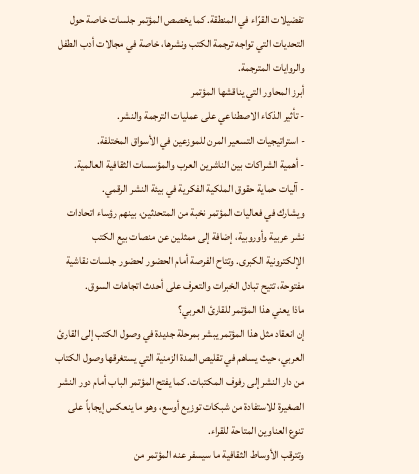تفضيلات القرّاء في المنطقة. كما يخصص المؤتمر جلسات خاصة حول التحديات التي تواجه ترجمة الكتب ونشرها، خاصة في مجالات أدب الطفل والروايات المترجمة.
أبرز المحاور التي يناقشها المؤتمر
- تأثير الذكاء الاصطناعي على عمليات الترجمة والنشر.
- استراتيجيات التسعير المرن للموزعين في الأسواق المختلفة.
- أهمية الشراكات بين الناشرين العرب والمؤسسات الثقافية العالمية.
- آليات حماية حقوق الملكية الفكرية في بيئة النشر الرقمي.
ويشارك في فعاليات المؤتمر نخبة من المتحدثين، بينهم رؤساء اتحادات نشر عربية وأوروبية، إضافة إلى ممثلين عن منصات بيع الكتب الإلكترونية الكبرى. وتتاح الفرصة أمام الحضور لحضور جلسات نقاشية مفتوحة، تتيح تبادل الخبرات والتعرف على أحدث اتجاهات السوق.
ماذا يعني هذا المؤتمر للقارئ العربي؟
إن انعقاد مثل هذا المؤتمر يبشر بمرحلة جديدة في وصول الكتب إلى القارئ العربي، حيث يساهم في تقليص المدة الزمنية التي يستغرقها وصول الكتاب من دار النشر إلى رفوف المكتبات. كما يفتح المؤتمر الباب أمام دور النشر الصغيرة للاستفادة من شبكات توزيع أوسع، وهو ما ينعكس إيجاباً على تنوع العناوين المتاحة للقراء.
وتترقب الأوساط الثقافية ما سيسفر عنه المؤتمر من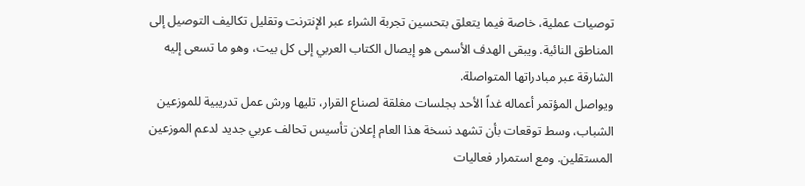توصيات عملية، خاصة فيما يتعلق بتحسين تجربة الشراء عبر الإنترنت وتقليل تكاليف التوصيل إلى المناطق النائية. ويبقى الهدف الأسمى هو إيصال الكتاب العربي إلى كل بيت، وهو ما تسعى إليه الشارقة عبر مبادراتها المتواصلة.
ويواصل المؤتمر أعماله غداً الأحد بجلسات مغلقة لصناع القرار، تليها ورش عمل تدريبية للموزعين الشباب، وسط توقعات بأن تشهد نسخة هذا العام إعلان تأسيس تحالف عربي جديد لدعم الموزعين المستقلين. ومع استمرار فعاليات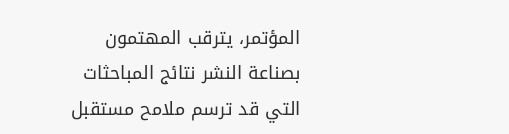المؤتمر، يترقب المهتمون بصناعة النشر نتائج المباحثات التي قد ترسم ملامح مستقبل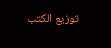توزيع الكتب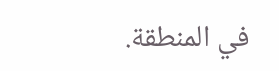في المنطقة.